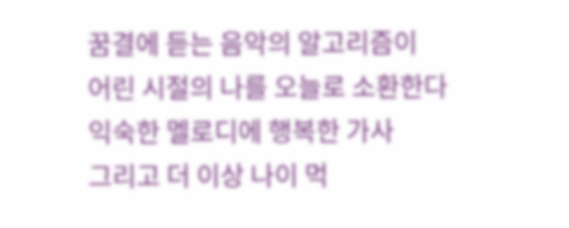꿈결에 듣는 음악의 알고리즘이
어린 시절의 나를 오늘로 소환한다
익숙한 멜로디에 행복한 가사
그리고 더 이상 나이 먹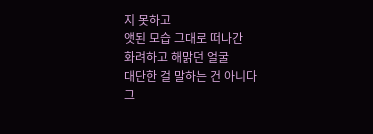지 못하고
앳된 모습 그대로 떠나간
화려하고 해맑던 얼굴
대단한 걸 말하는 건 아니다
그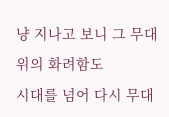냥 지나고 보니 그 무대 위의 화려함도
시대를 넘어 다시 무대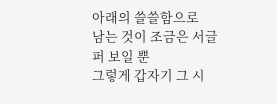아래의 쓸쓸함으로
남는 것이 조금은 서글퍼 보일 뿐
그렇게 갑자기 그 시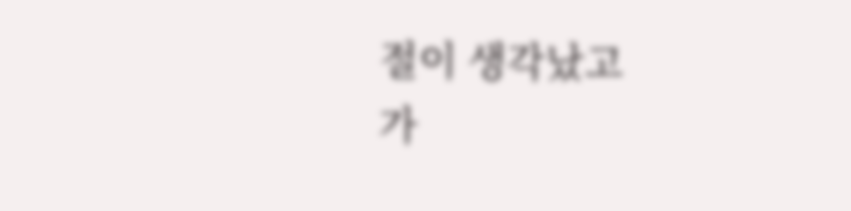절이 생각났고
가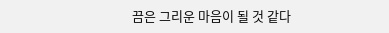끔은 그리운 마음이 될 것 같다